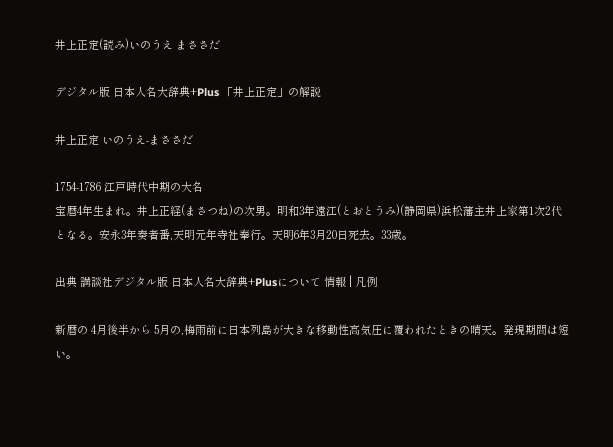井上正定(読み)いのうえ まささだ

デジタル版 日本人名大辞典+Plus 「井上正定」の解説

井上正定 いのうえ-まささだ

1754-1786 江戸時代中期の大名
宝暦4年生まれ。井上正経(まさつね)の次男。明和3年遠江(とおとうみ)(静岡県)浜松藩主井上家第1次2代となる。安永3年奏者番,天明元年寺社奉行。天明6年3月20日死去。33歳。

出典 講談社デジタル版 日本人名大辞典+Plusについて 情報 | 凡例

新暦の 4月後半から 5月の,梅雨前に日本列島が大きな移動性高気圧に覆われたときの晴天。発現期間は短い。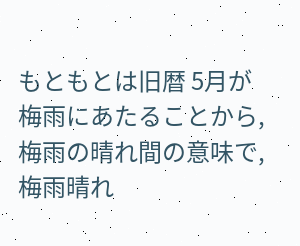もともとは旧暦 5月が梅雨にあたることから,梅雨の晴れ間の意味で,梅雨晴れ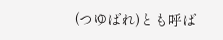(つゆばれ)とも呼ば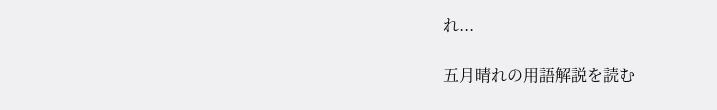れ...

五月晴れの用語解説を読む